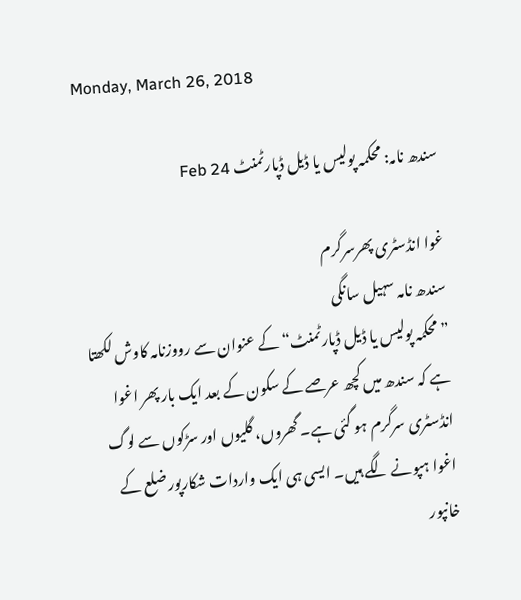Monday, March 26, 2018

سندھ نامہ: محکمہ پولیس یا ڈیل ڈپارٹمنٹ Feb 24

غوا انڈسٹری پھرسرگرم
سندھ نامہ سہیل سانگی
”محکمہ پولیس یا ڈیل ڈپارٹمنٹ“ کے عنوان سے رووزنامہ کاوش لکھتا ہے کہ سندھ میں کچھ عرصے کے سکون کے بعد ایک بار پھر اغوا انڈسٹری سرگرم ہو گئی ہے۔ گھروں، گلیوں اور سڑکوں سے لوگ اغوا ہپونے لگے ہیں۔ ایسی ہی ایک واردات شکارپور ضلع کے خانپور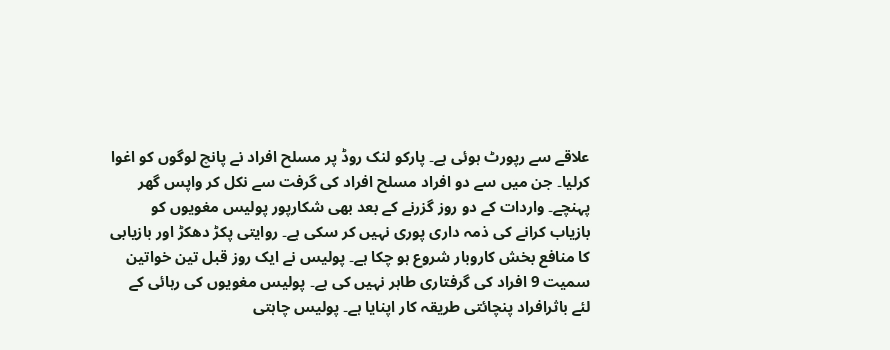علاقے سے رپورٹ ہوئی ہے۔ پارکو لنک روڈ پر مسلح افراد نے پانچ لوگوں کو اغوا کرلیا۔ جن میں سے دو افراد مسلح افراد کی گرفت سے نکل کر واپس گھر پہنچے۔ واردات کے دو روز گزرنے کے بعد بھی شکارپور پولیس مغویوں کو بازیاب کرانے کی ذمہ داری پوری نہیں کر سکی ہے۔ روایتی پکڑ دھکڑ اور بازیابی کا منافع بخش کاروبار شروع ہو چکا ہے۔ پولیس نے ایک روز قبل تین خواتین سمیت 9 افراد کی گرفتاری طاہر نہیں کی ہے۔ پولیس مغویوں کی رہائی کے لئے باثرافراد پنچائتی طریقہ کار اپنایا ہے۔ پولیس چاہتی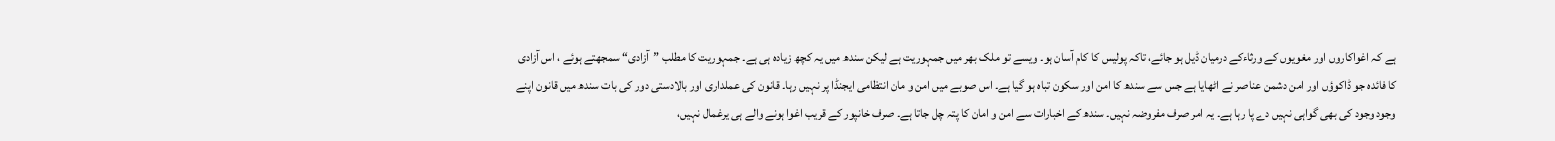ہے کہ اغواکاروں اور مغویوں کے ورثاءکے درمیان ڈیل ہو جائے، تاکہ پولیس کا کام آسان ہو۔ ویسے تو ملک بھر میں جمہوریت ہے لیکن سندھ میں یہ کچھ زیادہ ہی ہے۔ جمہوریت کا مطلب ”آزادی“ سمجھتے ہوئے ، اس آزادی کا فائدہ جو ڈاکوؤں اور امن دشمن عناصر نے اٹھایا ہے جس سے سندھ کا امن اور سکون تباہ ہو گیا ہے۔ اس صوبے میں امن و مان انتظامی ایجنڈا پر نہیں رہا۔ قانون کی عملداری اور بالادستی دور کی بات سندھ میں قانون اپنے وجود وجود کی بھی گواہی نہیں دے پا رہا ہے۔ یہ امر صرف مفروضہ نہیں۔ سندھ کے اخبارات سے امن و امان کا پتہ چل جاتا ہے۔ صرف خانپور کے قریب اغوا ہونے والے ہی یرغمال نہیں،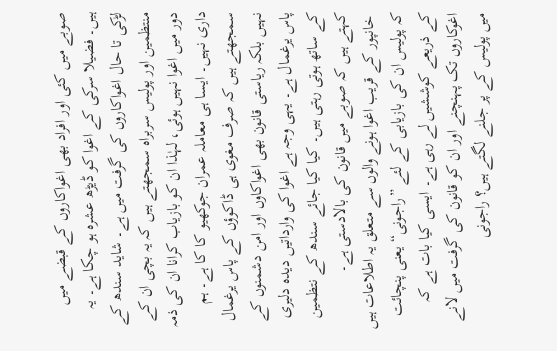صوبے میں کئی اور افراد بھی اغواکاروں کے قبضے میں ہیں۔ فضیلا سرکی کے اغوا کو ڈیڑھ عشرہ ہو چکا ہے۔ یہ لڑکی تا حال اغواکاروں کی گرفت میں ہے۔ شاید سندھ کے منتظمین اور پولیس سربراہ سمجھتے ہیں کہ یہ بچی ان کے دور میں اغوا نہیں ہوئی، لہٰذا ان کو بازیاب کرانا ان کی ذمہ داری نہیں۔ ایسا ہی معاملہ عمران جوکھیو کا کا ہے۔ ہم سمجھتے ہیں کہ صرف مغوی ہی ڈاکوؤں کے پاس یرغمال نہیں بلکہ ریاستی قانون بھی اغواکاوں اور امن دشمنوں کے پاس یرغمال ہے۔ یہی وجہ ہے اغوا کی وارداتیں دیدہ دلیری کے ساتھ ہوتی رہتی ہیں۔ کیا کیا جائے سندھ کے نتظمین کہتے ہیں کہ صوبے میں قانون کی بالادستی ہے۔
 خانپور کے قریب اغوا ہونے والوں سے متعلق یہ اطلاعات ہیں کہ پولیس ان کی بازیابی کے لئے ”راجونی“ یعنی پنچائت کے ذریعے کوششیں لے رہی ہے۔ ایسی کیا بات ہے کہ اغوکاروں تک پہنچنے اور ان کو قانون کی گرفت میں لانے میں پولیس کے پر جلنے لگتے ہیں؟ راجونی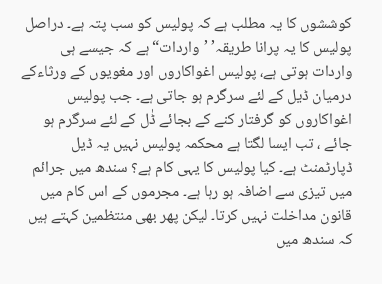کوششوں کا یہ مطلب ہے کہ پولیس کو سب پتہ ہے۔ دراصل پولیس کا یہ پرانا طریقہ’ ’واردات“ ہے کہ جیسے ہی واردات ہوتی ہے، پولیس اغواکاروں اور مغویوں کے ورثاءکے درمیان ڈیل کے لئے سرگرم ہو جاتی ہے۔ جب پولیس اغواکاروں کو گرفتار کنے کے بجائے ڈٰل کے لئے سرگرم ہو جائے ، تب ایسا لگتا ہے محکمہ پولیس نہیں یہ ڈیل ڈپارٹمنٹ ہے۔ کیا پولیس کا یہی کام ہے؟ سندھ میں جرائم میں تیزی سے اضافہ ہو رہا ہے۔ مجرموں کے اس کام میں قانون مداخلت نہیں کرتا۔ لیکن پھر بھی منتظمین کہتے ہیں کہ سندھ میں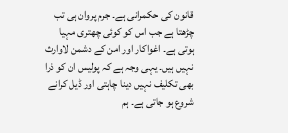قانون کی حکمرانی ہے۔ جرم پروان ہی تب چڑھتا ہے جب اس کو کوئی چھتری مہیا ہوتی ہے۔ اغواکار اور امن کے دشمن لاوارث نہیں ہیں۔ یہی وجہ ہے کہ پولیس ان کو ذرا بھی تکلیف نہیں دینا چاہتی اور ڈیل کرانے شروع ہو جاتی ہے۔ ہم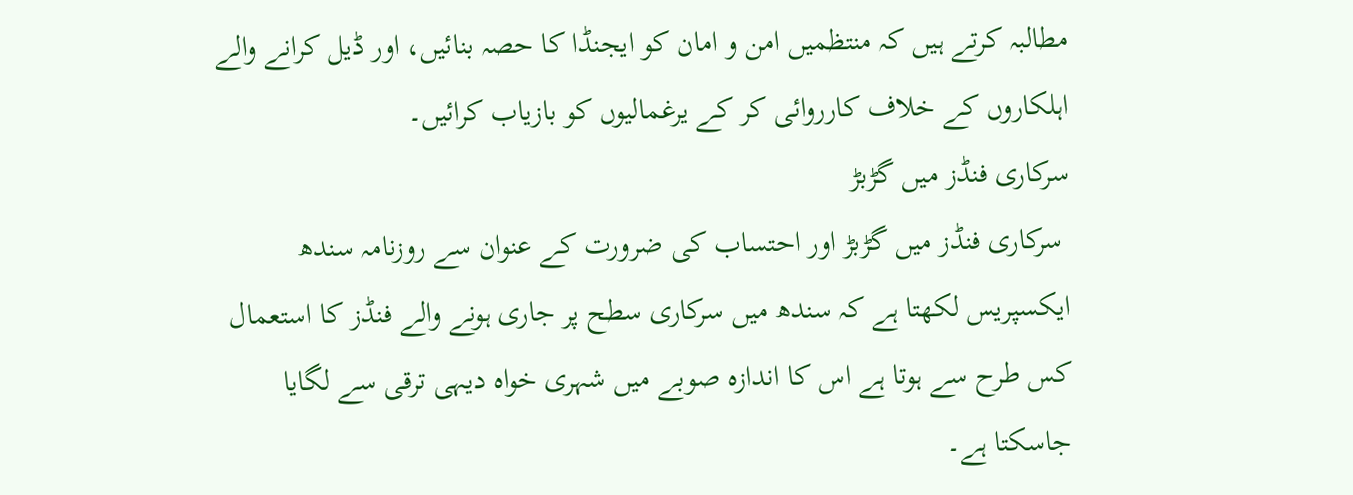مطالبہ کرتے ہیں کہ منتظمیں امن و امان کو ایجنڈا کا حصہ بنائیں، اور ڈیل کرانے والے اہلکاروں کے خلاف کارروائی کر کے یرغمالیوں کو بازیاب کرائیں۔
سرکاری فنڈز میں گڑبڑ
 سرکاری فنڈز میں گڑبڑ اور احتساب کی ضرورت کے عنوان سے روزنامہ سندھ ایکسپریس لکھتا ہے کہ سندھ میں سرکاری سطح پر جاری ہونے والے فنڈز کا استعمال کس طرح سے ہوتا ہے اس کا اندازہ صوبے میں شہری خواہ دیہی ترقی سے لگایا جاسکتا ہے۔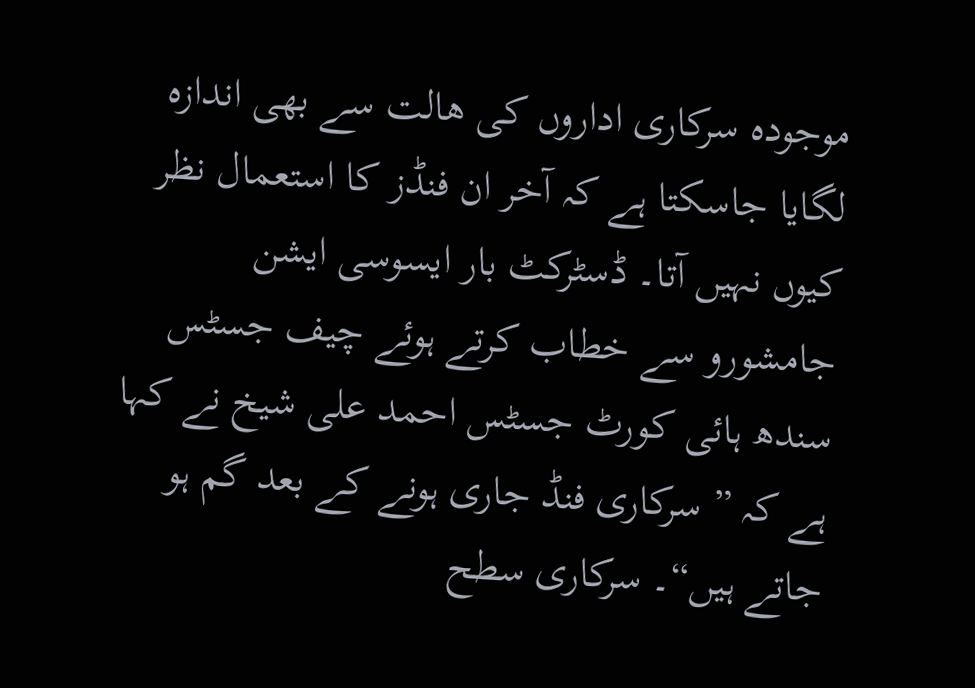موجودہ سرکاری اداروں کی ھالت سے بھی اندازہ لگایا جاسکتا ہے کہ آخر ان فنڈز کا استعمال نظر کیوں نہیں آتا۔ ڈسٹرکٹ بار ایسوسی ایشن جامشورو سے خطاب کرتے ہوئے چیف جسٹس سندھ ہائی کورٹ جسٹس احمد علی شیخ نے کہا ہے کہ ” سرکاری فنڈ جاری ہونے کے بعد گم ہو جاتے ہیں“۔ سرکاری سطح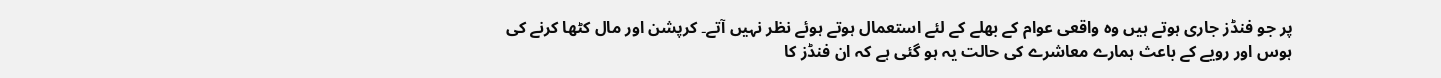پر جو فنڈز جاری ہوتے ہیں وہ واقعی عوام کے بھلے کے لئے استعمال ہوتے ہوئے نظر نہیں آتے۔ کرپشن اور مال کٹھا کرنے کی ہوس اور رویے کے باعث ہمارے معاشرے کی حالت یہ ہو گئی ہے کہ ان فنڈز کا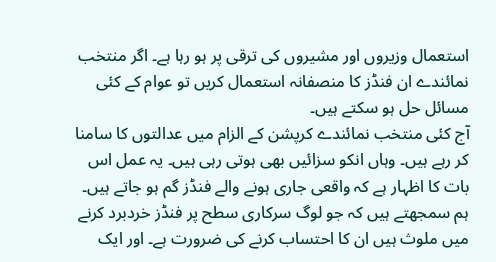استعمال وزیروں اور مشیروں کی ترقی پر ہو رہا ہے۔ اگر منتخب نمائندے ان فنڈز کا منصفانہ استعمال کریں تو عوام کے کئی مسائل حل ہو سکتے ہیں۔
آج کئی منتخب نمائندے کرپشن کے الزام میں عدالتوں کا سامنا کر رہے ہیں۔ وہاں انکو سزائیں بھی ہوتی رہی ہیں۔ یہ عمل اس بات کا اظہار ہے کہ واقعی جاری ہونے والے فنڈز گم ہو جاتے ہیں۔ ہم سمجھتے ہیں کہ جو لوگ سرکاری سطح پر فنڈز خردبرد کرنے میں ملوث ہیں ان کا احتساب کرنے کی ضرورت ہے۔ اور ایک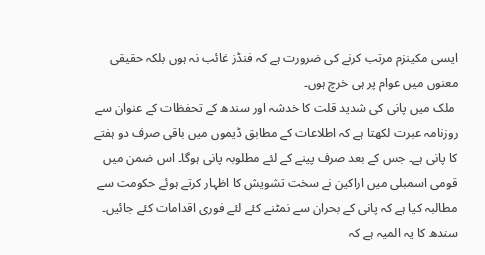ایسی مکینزم مرتب کرنے کی ضرورت ہے کہ فنڈز غائب نہ ہوں بلکہ حقیقی معنوں میں عوام پر ہی خرچ ہوں۔
 ملک میں پانی کی شدید قلت کا خدشہ اور سندھ کے تحفظات کے عنوان سے روزنامہ عبرت لکھتا ہے کہ اطلاعات کے مطابق ڈیموں میں باقی صرف دو ہفتے کا پانی ہے۔ جس کے بعد صرف پینے کے لئے مطلوبہ پانی ہوگا۔ اس ضمن میں قومی اسمبلی میں اراکین نے سخت تشویش کا اظہار کرتے ہوئے حکومت سے مطالبہ کیا ہے کہ پانی کے بحران سے نمٹنے کئے لئے فوری اقدامات کئے جائیں۔ سندھ کا یہ المیہ ہے کہ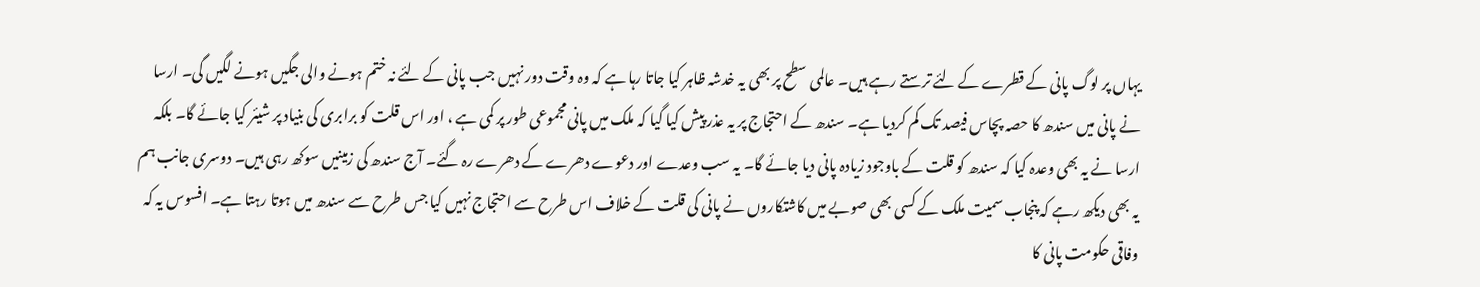یہاں پر لوگ پانی کے قطرے کے لئے ترستے رہے ہیں۔ عالمی سطح پر بھی یہ خدشہ ظاہر کیا جاتا رہا ہے کہ وہ وقت دور نہیں جب پانی کے لئے نہ ختم ہونے والی جگیں ہونے لگیں گی۔ ارسا نے پانی میں سندھ کا حصہ پچاس فیصد تک کم کردیا ہے۔ سندھ کے احتجاج پر یہ عذر پیش کیا گیا کہ ملک میں پانی مجموعی طور پر کمی ہے ، اور اس قلت کو برابری کی بنیاد پر شیئر کیا جائے گا۔ بلکہ ارسا نے یہ بھی وعدہ کیا کہ سندھ کو قلت کے باوجود زیادہ پانی دیا جائے گا۔ یہ سب وعدے اور دعوے دھرے کے دھرے رہ گئے۔ آج سندھ کی زمینیں سوکھ رہی ہیں۔ دوسری جانب ہم یہ بھی دیکھ رہے کہ پنجاب سمیت ملک کے کسی بھی صوبے میں کاشتکاروں نے پانی کی قلت کے خلاف اس طرح سے احتجاج نہیں کیا جس طرح سے سندھ میں ہوتا رہتا ہے۔ افسوس یہ کہ وفاقی حکومت پانی کا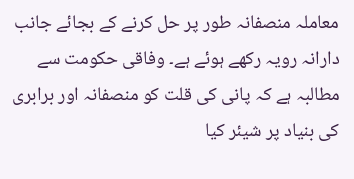معاملہ منصفانہ طور پر حل کرنے کے بجائے جانب دارانہ رویہ رکھے ہوئے ہے۔ وفاقی حکومت سے مطالبہ ہے کہ پانی کی قلت کو منصفانہ اور برابری کی بنیاد پر شیئر کیا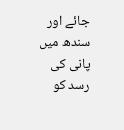جائے اور سندھ میں پانی کی رسد کو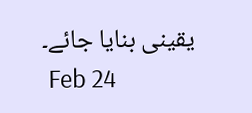یقینی بنایا جائے۔
 Feb 24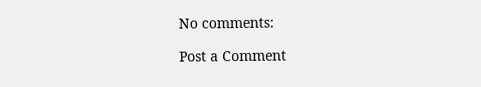No comments:

Post a Comment